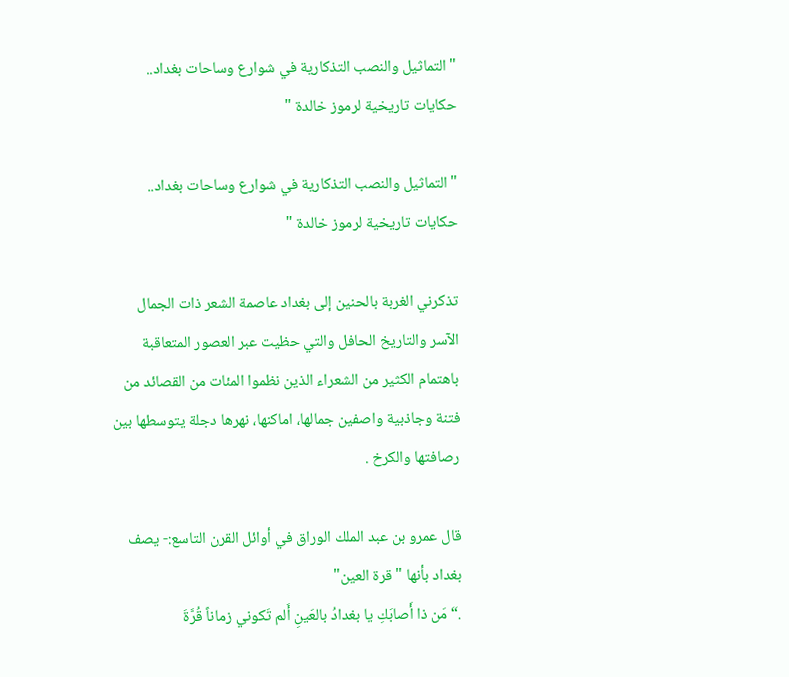"التماثيل والنصب التذكارية في شوارع وساحات بغداد.. حكايات تاريخية لرموز خالدة "

"التماثيل والنصب التذكارية في شوارع وساحات بغداد.. حكايات تاريخية لرموز خالدة "

تذكرني الغربة بالحنين إلى بغداد عاصمة الشعر ذات الجمال الآسر والتاريخ الحافل والتي حظيت عبر العصور المتعاقبة باهتمام الكثير من الشعراء الذين نظموا المئات من القصائد من فتنة وجاذبية واصفين جمالها، اماكنها، نهرها دجلة يتوسطها بين رصافتها والكرخ .

قال عمرو بن عبد الملك الوراق في أوائل القرن التاسع:- يصف بغداد بأنها "قرة العين"
.“ مَن ذا أَصابَكِ يا بغدادُ بالعَينِ أَلم تَكوني زماناً قُرَّةَ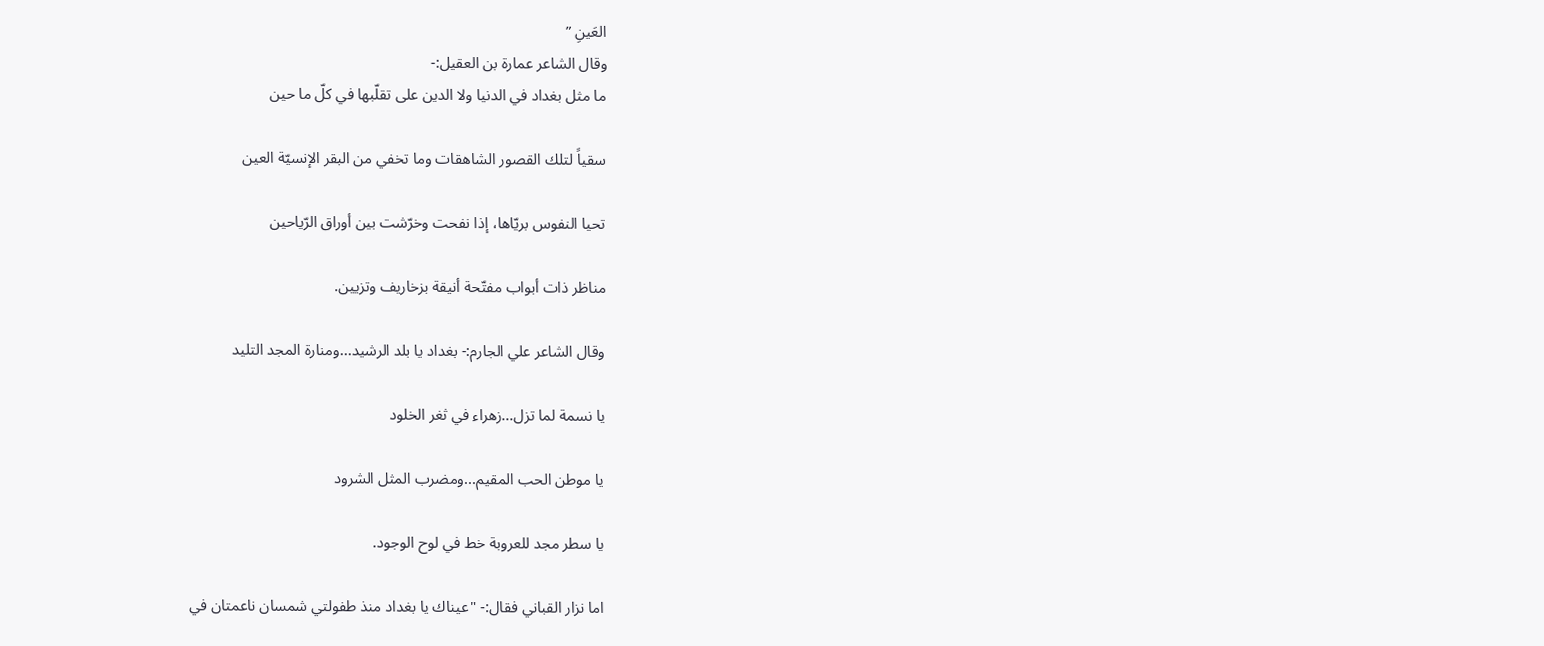العَينِ ”
وقال الشاعر عمارة بن العقيل:-
ما مثل بغداد في الدنيا ولا الدين على تقلّبها في كلّ ما حين

سقياً لتلك القصور الشاهقات وما تخفي من البقر الإنسيّة العين

تحيا النفوس بريّاها، إذا نفحت وخرّشت بين أوراق الرّياحين

مناظر ذات أبواب مفتّحة أنيقة بزخاريف وتزيين.

وقال الشاعر علي الجارم:- بغداد يا بلد الرشيد...ومنارة المجد التليد

يا نسمة لما تزل...زهراء في ثغر الخلود

يا موطن الحب المقيم...ومضرب المثل الشرود

يا سطر مجد للعروبة خط في لوح الوجود.

اما نزار القباني فقال:- "عيناك يا بغداد منذ طفولتي شمسان ناعمتان في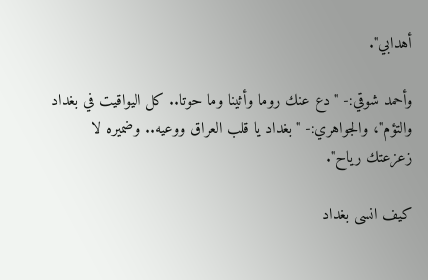أهدابي".

وأحمد شوقي:- "دع عنك روما وأثينا وما حوتا.. كل اليواقيت في بغداد والتؤم"، والجواهري:- "بغداد يا قلب العراق ووعيه.. وضميره لا زعزعتك رياح".

كيف انسى بغداد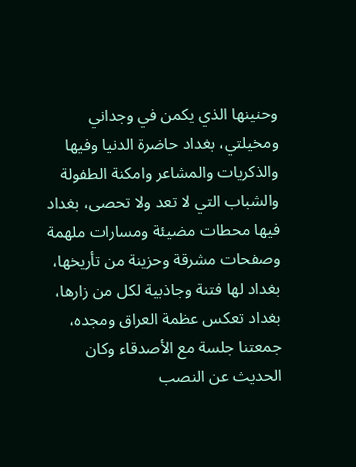وحنينها الذي يكمن في وجداني ومخيلتي، بغداد حاضرة الدنيا وفيها والذكريات والمشاعر وامكنة الطفولة والشباب التي لا تعد ولا تحصى، بغداد فيها محطات مضيئة ومسارات ملهمة وصفحات مشرقة وحزينة من تأريخها، بغداد لها فتنة وجاذبية لكل من زارها، بغداد تعكس عظمة العراق ومجده، جمعتنا جلسة مع الأصدقاء وكان الحديث عن النصب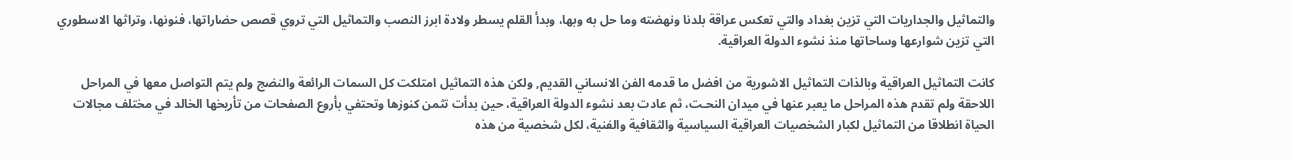والتماثيل والجداريات التي تزين بغداد والتي تعكس عراقة بلدنا ونهضته وما حل به وبها، وبدأ القلم يسطر ولادة ابرز النصب والتماثيل التي تروي قصص حضاراتها، فنونها، وتراثها الاسطوري التي تزين شوارعها وساحاتها منذ نشوء الدولة العراقية.

كانت التماثيل العراقية وبالذات التماثيل الاشورية من افضل ما قدمه الفن الانساني القديم, ولكن هذه التماثيل امتلكت كل السمات الرائعة والنضج ولم يتم التواصل معها في المراحل اللاحقة ولم تقدم هذه المراحل ما يعبر عنها في ميدان النحـت، ثم عادت بعد نشوء الدولة العراقية، حين بدأت تثمن كنوزها وتحتفي بأروع الصفحات من تأريخها الخالد في مختلف مجالات الحياة انطلاقا من التماثيل لكبار الشخصيات العراقية السياسية والثقافية والفنية، لكل شخصية من هذه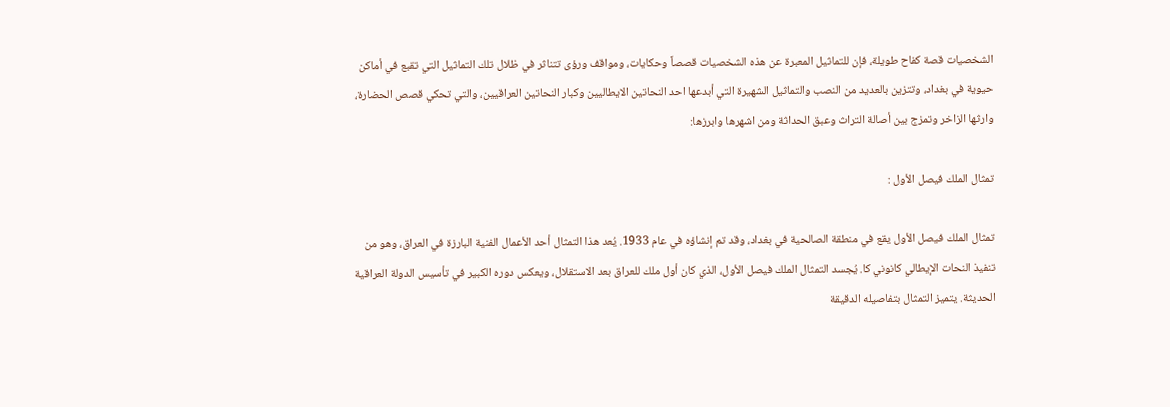الشخصيات قصة كفاح طويلة، فإن للتماثيل المعبرة عن هذه الشخصيات قصصاً وحكايات، ومواقف ورؤى تتناثر في ظلال تلك التماثيل التي تقبع في أماكن حيوية في بغداد، وتتزين بالعديد من النصب والتماثيل الشهيرة التي أبدعها احد النحاتين الايطاليين وكبار النحاتين العراقيين، والتي تحكي قصص الحضارة، وارثها الزاخر وتمزج بين أصالة التراث وعبق الحداثة ومن اشهرها وابرزها:

تمثال الملك فيصل الأول :

تمثال الملك فيصل الأول يقع في منطقة الصالحية في بغداد، وقد تم إنشاؤه في عام 1933. يُعد هذا التمثال أحد الأعمال الفنية البارزة في العراق، وهو من تنفيذ النحات الإيطالي كانوني كا. يُجسد التمثال الملك فيصل الأول، الذي كان أول ملك للعراق بعد الاستقلال، ويعكس دوره الكبير في تأسيس الدولة العراقية الحديثة. يتميز التمثال بتفاصيله الدقيقة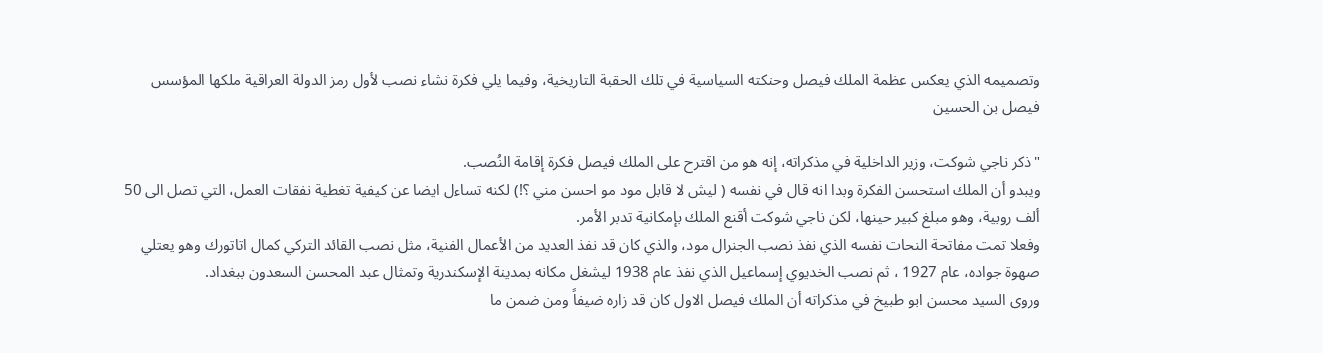وتصميمه الذي يعكس عظمة الملك فيصل وحنكته السياسية في تلك الحقبة التاريخية، وفيما يلي فكرة نشاء نصب لأول رمز الدولة العراقية ملكها المؤسس فيصل بن الحسين

"ذكر ناجي شوكت، وزير الداخلية في مذكراته، إنه هو من اقترح على الملك فيصل فكرة إقامة النُصب.
ويبدو أن الملك استحسن الفكرة وبدا انه قال في نفسه ( ليش لا قابل مود مو احسن مني ؟!) لكنه تساءل ايضا عن كيفية تغطية نفقات العمل، التي تصل الى 50 ألف روبية، وهو مبلغ كبير حينها، لكن ناجي شوكت أقنع الملك بإمكانية تدبر الأمر.
وفعلا تمت مفاتحة النحات نفسه الذي نفذ نصب الجنرال مود، والذي كان قد نفذ العديد من الأعمال الفنية، مثل نصب القائد التركي كمال اتاتورك وهو يعتلي صهوة جواده، عام 1927 ، ثم نصب الخديوي إسماعيل الذي نفذ عام 1938 ليشغل مكانه بمدينة الإسكندرية وتمثال عبد المحسن السعدون ببغداد.
وروى السيد محسن ابو طبيخ في مذكراته أن الملك فيصل الاول كان قد زاره ضيفاً ومن ضمن ما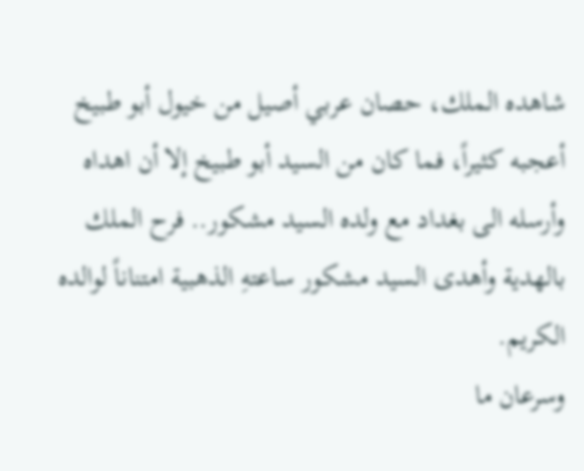شاهده الملك، حصان عربي أصيل من خيول أبو طبيخ أعجبه كثيراً، فما كان من السيد أبو طبيخ إلا أن اهداه وأرسله الى بغداد مع ولده السيد مشكور.. فرح الملك بالهدية وأهدى السيد مشكور ساعتهِ الذهبية امتناناً لوالده الكريم.
وسرعان ما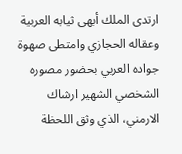ارتدى الملك أبهى ثيابه العربية وعقاله الحجازي وامتطى صهوة جواده العربي بحضور مصوره الشخصي الشهير ارشاك الارمني، الذي وثق اللحظة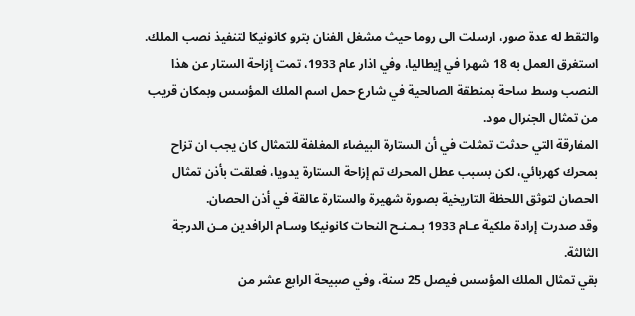والتقط له عدة صور، ارسلت الى روما حيث مشغل الفنان بترو كانونيكا لتنفيذ نصب الملك.
استغرق العمل به 18 شهرا في إيطاليا، وفي اذار عام 1933، تمت إزاحة الستار عن هذا النصب وسط ساحة بمنطقة الصالحية في شارع حمل اسم الملك المؤسس وبمكان قريب من تمثال الجنرال مود.
المفارقة التي حدثت تمثلت في أن الستارة البيضاء المغلفة للتمثال كان يجب ان تزاح بمحرك كهربائي، لكن بسبب عطل المحرك تم إزاحة الستارة يدويا، فعلقت بأذن تمثال الحصان لتوثق اللحظة التاريخية بصورة شهيرة والستارة عالقة في أذن الحصان.
وقد صدرت إرادة ملكية عـام 1933 بـمـنـح النحات كانونيكا وسـام الرافدين مـن الدرجة الثالثة.
بقي تمثال الملك المؤسس فيصل 25 سنة، وفي صبيحة الرابع عشر من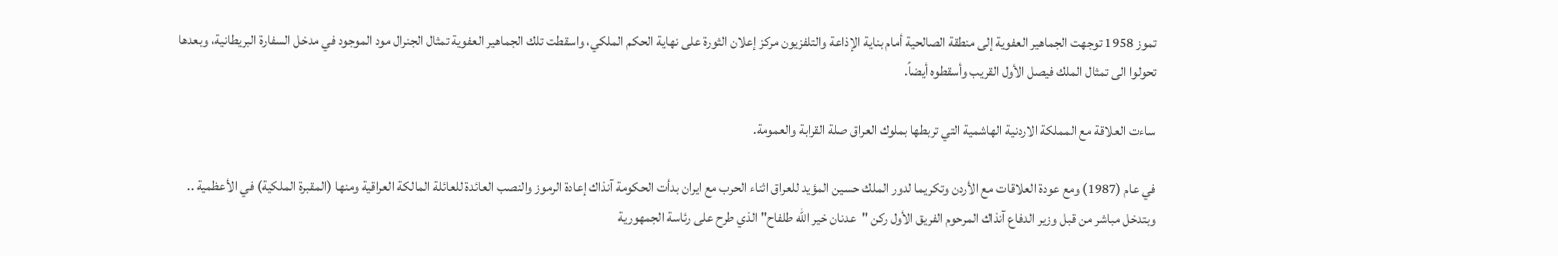تموز 1958 توجهت الجماهير العفوية إلى منطقة الصالحية أمام بناية الإذاعة والتلفزيون مركز إعلان الثورة على نهاية الحكم الملكي، واسقطت تلك الجماهير العفوية تمثال الجنرال مود الموجود في مدخل السفارة البريطانية، وبعدها تحولوا الى تمثال الملك فيصل الأول القريب وأسقطوه أيضاً.

ساءت العلاقة مع المملكة الاردنية الهاشمية التي تربطها بملوك العراق صلة القرابة والعمومة.

في عام (1987) ومع عودة العلاقات مع الأردن وتكريما لدور الملك حسين المؤيد للعراق اثناء الحرب مع ايران بدأت الحكومة آنذاك إعادة الرموز والنصب العائدة للعائلة المالكة العراقية ومنها (المقبرة الملكية) في الأعظمية .. وبتدخل مباشر من قبل وزير الدفاع آنذاك المرحوم الفريق الأول ركن "عدنان خير الله طلفاح" الذي طرح على رئاسة الجمهورية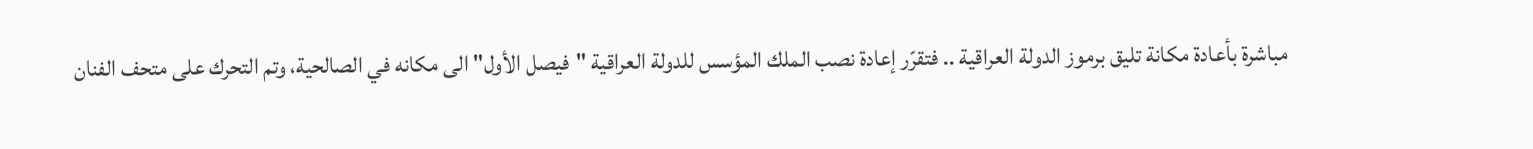مباشرة بأعادة مكانة تليق برموز الدولة العراقية .. فتقرّر إعادة نصب الملك المؤسس للدولة العراقية "فيصل الأول" الى مكانه في الصالحية، وتم التحرك على متحف الفنان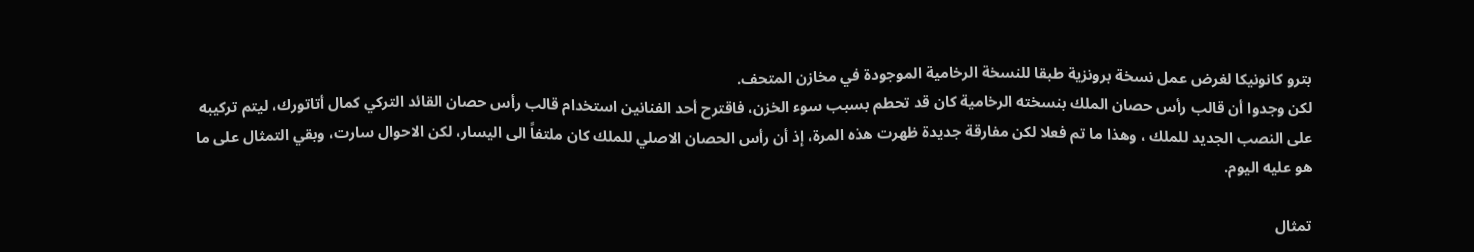بترو كانونيكا لغرض عمل نسخة برونزية طبقا للنسخة الرخامية الموجودة في مخازن المتحف.
لكن وجدوا أن قالب رأس حصان الملك بنسخته الرخامية كان قد تحطم بسبب سوء الخزن، فاقترح أحد الفنانين استخدام قالب رأس حصان القائد التركي كمال أتاتورك، ليتم تركيبه على النصب الجديد للملك ، وهذا ما تم فعلا لكن مفارقة جديدة ظهرت هذه المرة، إذ أن رأس الحصان الاصلي للملك كان ملتفاً الى اليسار، لكن الاحوال سارت، وبقي التمثال على ما هو عليه اليوم.

تمثال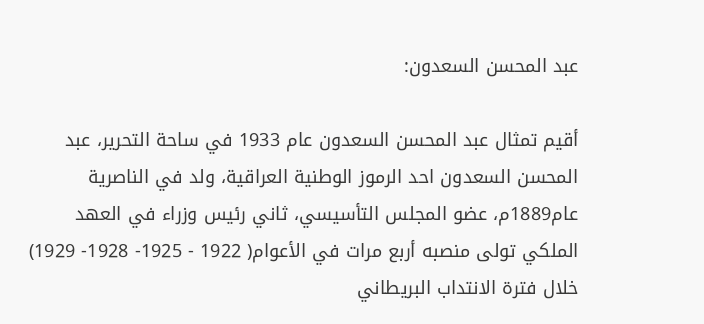عبد المحسن السعدون:

أقيم تمثال عبد المحسن السعدون عام 1933 في ساحة التحرير، عبد المحسن السعدون احد الرموز الوطنية العراقية، ولد في الناصرية عام1889م، عضو المجلس التأسيسي، ثاني رئيس وزراء في العهد الملكي تولى منصبه أربع مرات في الأعوام( 1922 - 1925- 1928- 1929) خلال فترة الانتداب البريطاني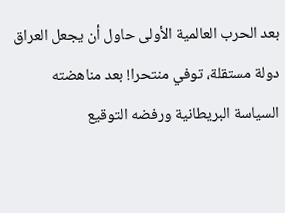بعد الحرب العالمية الأولى حاول أن يجعل العراق دولة مستقلة، توفي منتحرا! بعد مناهضته السياسة البريطانية ورفضه التوقيع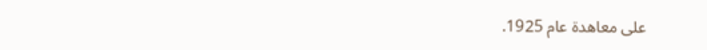على معاهدة عام 1925.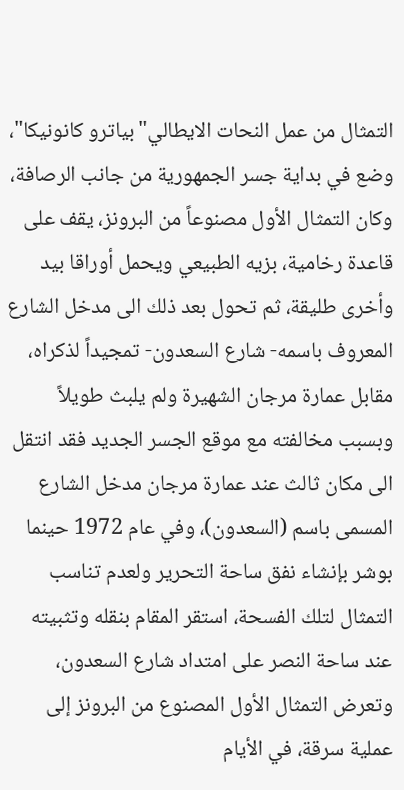التمثال من عمل النحات الايطالي"بياترو كانونيكا"، وضع في بداية جسر الجمهورية من جانب الرصافة، وكان التمثال الأول مصنوعاً من البرونز، يقف على قاعدة رخامية، بزيه الطبيعي ويحمل أوراقا بيد وأخرى طليقة، ثم تحول بعد ذلك الى مدخل الشارع المعروف باسمه- شارع السعدون- تمجيداً لذكراه، مقابل عمارة مرجان الشهيرة ولم يلبث طويلاً وبسبب مخالفته مع موقع الجسر الجديد فقد انتقل الى مكان ثالث عند عمارة مرجان مدخل الشارع المسمى باسم (السعدون)، وفي عام 1972 حينما بوشر بإنشاء نفق ساحة التحرير ولعدم تناسب التمثال لتلك الفسحة، استقر المقام بنقله وتثبيته عند ساحة النصر على امتداد شارع السعدون، وتعرض التمثال الأول المصنوع من البرونز إلى عملية سرقة، في الأيام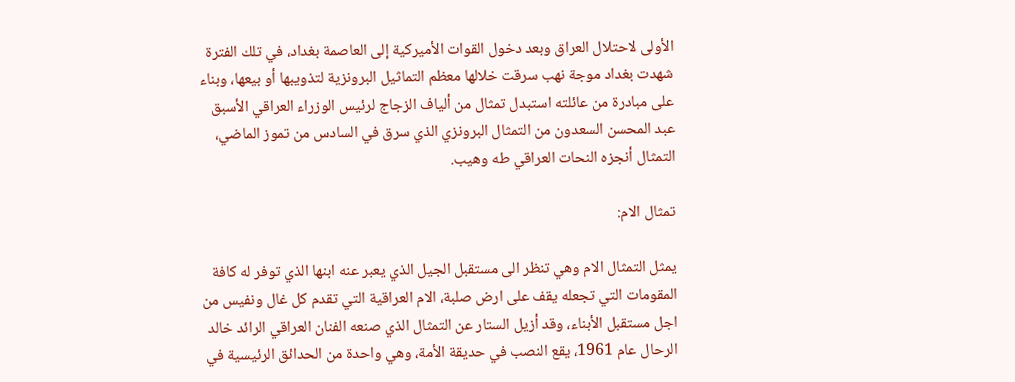الأولى لاحتلال العراق وبعد دخول القوات الأميركية إلى العاصمة بغداد، في تلك الفترة شهدت بغداد موجة نهب سرقت خلالها معظم التماثيل البرونزية لتذويبها أو بيعها، وبناء على مبادرة من عائلته استبدل تمثال من ألياف الزجاج لرئيس الوزراء العراقي الأسبق عبد المحسن السعدون من التمثال البرونزي الذي سرق في السادس من تموز الماضي، التمثال أنجزه النحات العراقي طه وهيب.

تمثال الام:

يمثل التمثال الام وهي تنظر الى مستقبل الجيل الذي يعبر عنه ابنها الذي توفر له كافة المقومات التي تجعله يقف على ارض صلبة، الام العراقية التي تقدم كل غال ونفيس من اجل مستقبل الأبناء، وقد أزيل الستار عن التمثال الذي صنعه الفنان العراقي الرائد خالد الرحال عام 1961، يقع النصب في حديقة الأمة، وهي واحدة من الحدائق الرئيسية في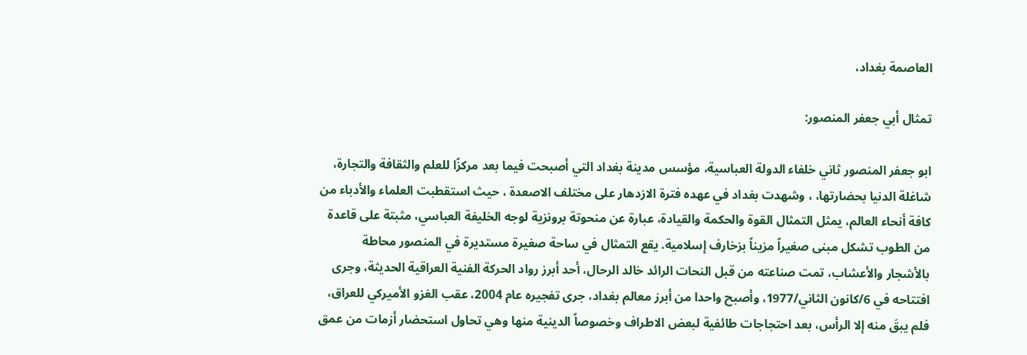العاصمة بغداد،

تمثال أبي جعفر المنصور:

ابو جعفر المنصور ثاني خلفاء الدولة العباسية، مؤسس مدينة بغداد التي أصبحت فيما بعد مركزًا للعلم والثقافة والتجارة، شاغلة الدنيا بحضارتها، ، وشهدت بغداد في عهده فترة الازدهار على مختلف الاصعدة ، حيث استقطبت العلماء والأدباء من كافة أنحاء العالم، يمثل التمثال القوة والحكمة والقيادة، عبارة عن منحوتة برونزية لوجه الخليفة العباسي، مثبتة على قاعدة من الطوب تشكل مبنى صغيراً مزيناً بزخارف إسلامية. يقع التمثال في ساحة صغيرة مستديرة في المنصور محاطة بالأشجار والأعشاب، تمت صناعته من قبل النحات الرائد خالد الرحال، أحد أبرز رواد الحركة الفنية العراقية الحديثة، وجرى افتتاحه في 6/كانون الثاني/1977، وأصبح واحدا من أبرز معالم بغداد، جرى تفجيره عام 2004، عقب الغزو الأميركي للعراق، فلم يبقَ منه إلا الرأس، بعد احتجاجات طائفية لبعض الاطراف وخصوصاً الدينية منها وهي تحاول استحضار أزمات من عمق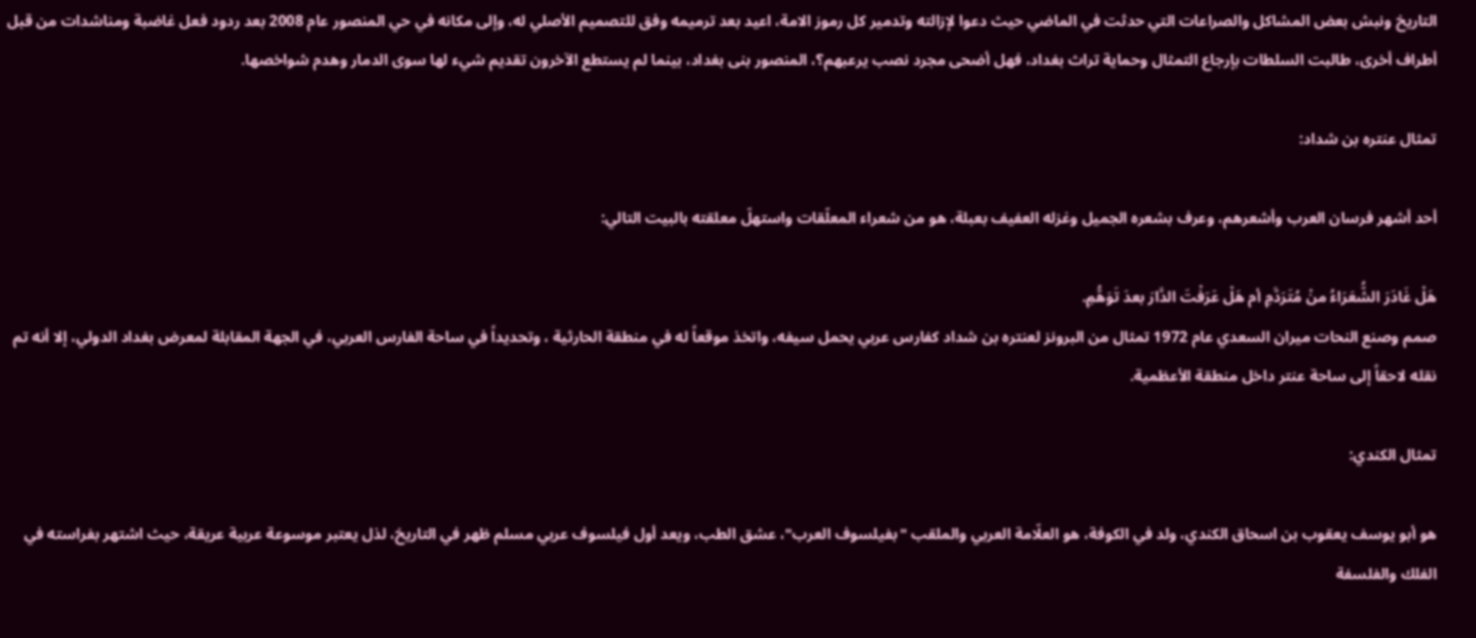التاريخ ونبش بعض المشاكل والصراعات التي حدثت في الماضي حيث دعوا لإزالته وتدمير كل رموز الامة، اعيد بعد ترميمه وفق للتصميم الأصلي له، وإلى مكانه في حي المنصور عام 2008 بعد ردود فعل غاضبة ومناشدات من قبل أطراف أخرى، طالبت السلطات بإرجاع التمثال وحماية تراث بغداد، فهل أضحى مجرد نصب يرعبهم؟، المنصور بنى بغداد، بينما لم يستطع الآخرون تقديم شيء لها سوى الدمار وهدم شواخصها.

تمثال عنتره بن شداد:

أحد أشهر فرسان العرب وأشعرهم، وعرف بشعره الجميل وغزله العفيف بعبلة، هو من شعراء المعلّقات واستهلّ معلقته بالبيت التالي:

هَلْ غَادَرَ الشُّعَرَاءُ منْ مُتَرَدَّمِ أم هَلْ عَرَفْتَ الدَّارَ بعدَ تَوَهُّمِ.
صمم وصنع النحات ميران السعدي عام 1972 تمثال من البرونز لعنتره بن شداد كفارس عربي يحمل سيفه، واتخذ موقعاً له في منطقة الحارثية ، وتحديداً في ساحة الفارس العربي، في الجهة المقابلة لمعرض بغداد الدولي، إلا أنه تم نقله لاحقاً إلى ساحة عنتر داخل منطقة الأعظمية.

تمثال الكندي:

هو أبو يوسف يعقوب بن اسحاق الكندي، ولد في الكوفة، هو العلّامة العربي والملقب "بفيلسوف العرب"، عشق الطب، ويعد أول فيلسوف عربي مسلم ظهر في التاريخ، لذل يعتبر موسوعة عربية عريقة، حيث اشتهر بفراسته في الفلك والفلسفة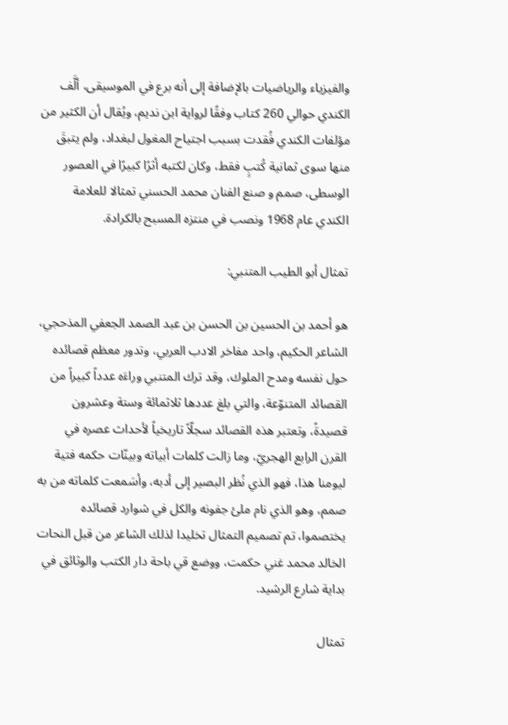والفيزياء والرياضيات بالإضافة إلى أنه برع في الموسيقى، ألَّف الكندي حوالي 260 كتاب وفقًا لرواية ابن نديم، ويُقال أن الكثير من مؤلفات الكندي فُقدت بسبب اجتياح المغول لبغداد، ولم يتبقَ منها سوى ثمانية كُتبٍ فقط، وكان لكتبه أثرًا كبيرًا في العصور الوسطى، صمم و صنع الفنان محمد الحسني تمثالا للعلامة الكندي عام 1968 ونصب في منتزه المسبح بالكرادة.

تمثال أبو الطيب المتنبي:

هو أحمد بن الحسين بن الحسن بن عبد الصمد الجعفي المذحجي، الشاعر الحكيم، واحد مفاخر الادب العربي، وتدور معظم قصائده حول نفسه ومدح الملوك، وقد ترك المتنبي وراءَه عدداً كبيراً من القصائد المتنوّعة، والتي بلغ عددها ثلاثمائة وستة وعشرون قصيدةً، وتعتبر هذه القصائد سجلّاً تاريخياً لأحداث عصره في القرن الرابع الهجريّ، وما زالت كلمات أبياته وبينّات حكمه فتية ليومنا هذا، فهو الذي نُظر البصير إلى أدبه، وأسَمعت كلماته من به صمم، وهو الذي نام ملئ جفونه والكل في شوارد قصائده يختصموا، تم تصميم التمثال تخليدا لذلك الشاعر من قبل النحات الخالد محمد غني حكمت، ووضع قي باحة دار الكتب والوثائق في بداية شارع الرشيد.

تمثال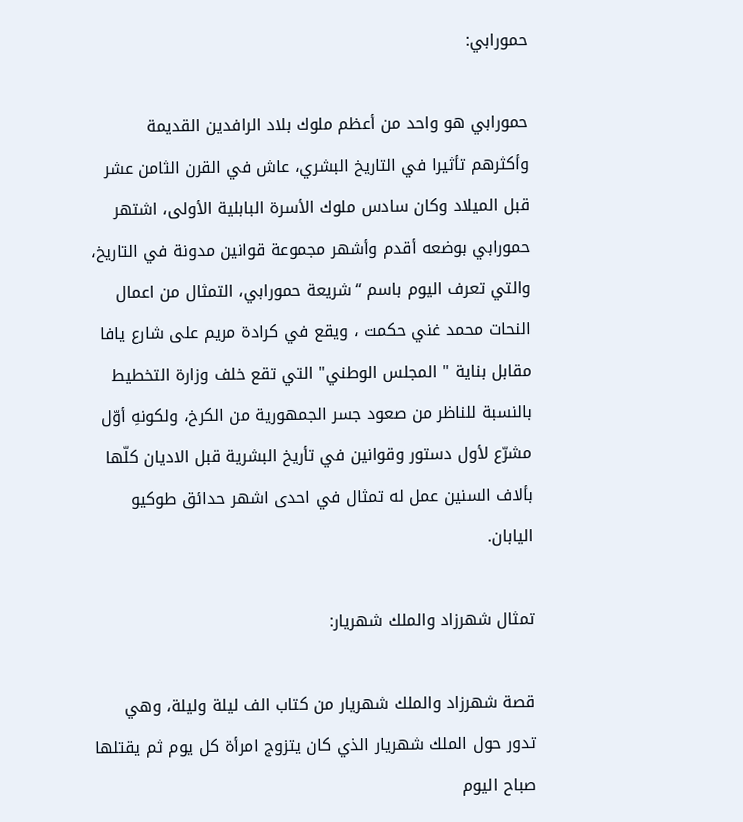حمورابي:

حمورابي هو واحد من أعظم ملوك بلاد الرافدين القديمة وأكثرهم تأثيرا في التاريخ البشري، عاش في القرن الثامن عشر قبل الميلاد وكان سادس ملوك الأسرة البابلية الأولى، اشتهر حمورابي بوضعه أقدم وأشهر مجموعة قوانين مدونة في التاريخ، والتي تعرف اليوم باسم “شريعة حمورابي، التمثال من اعمال النحات محمد غني حكمت ، ويقع في كرادة مريم على شارع يافا مقابل بناية " المجلس الوطني" التي تقع خلف وزارة التخطيط بالنسبة للناظر من صعود جسر الجمهورية من الكرخ، ولكونهِ أوّل مشرّع لأول دستور وقوانين في تأريخ البشرية قبل الاديان كلّها بألاف السنين عمل له تمثال في احدى اشهر حدائق طوكيو اليابان.

تمثال شهرزاد والملك شهريار:

قصة شهرزاد والملك شهريار من كتاب الف ليلة وليلة، وهي تدور حول الملك شهريار الذي كان يتزوج امرأة كل يوم ثم يقتلها صباح اليوم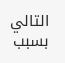التالي بسبب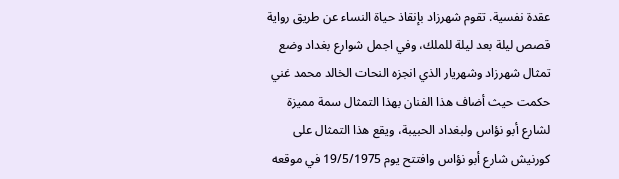عقدة نفسية. تقوم شهرزاد بإنقاذ حياة النساء عن طريق رواية قصص ليلة بعد ليلة للملك، وفي اجمل شوارع بغداد وضع تمثال شهرزاد وشهريار الذي انجزه النحات الخالد محمد غني حكمت حيث أضاف هذا الفنان بهذا التمثال سمة مميزة لشارع أبو نؤاس ولبغداد الحبيبة، ويقع هذا التمثال على كورنيش شارع أبو نؤاس وافتتح يوم 19/5/1975 في موقعه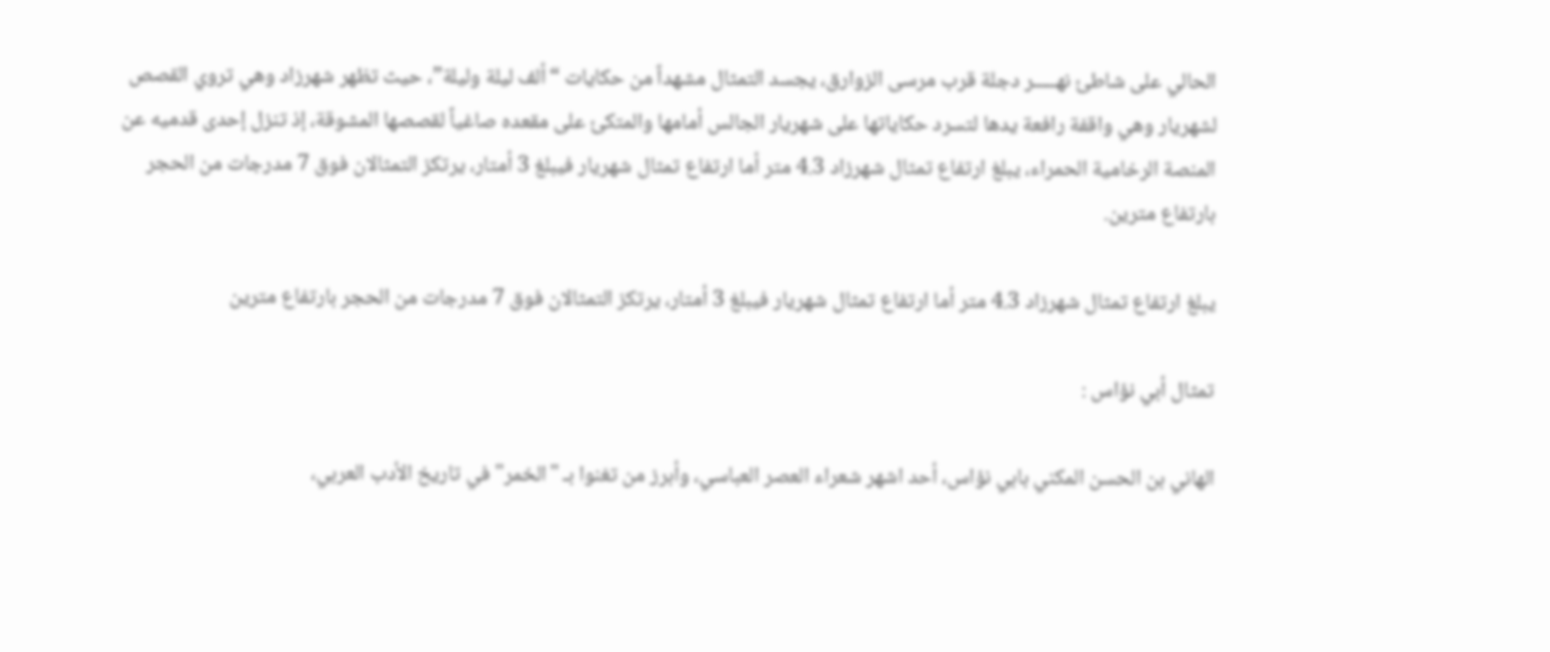الحالي على شاطئ نهـــــر دجلة قرب مرسى الزوارق، يجسد التمثال مشهداً من حكايات “ألف ليلة وليلة”، حيث تظهر شهرزاد وهي تروي القصص لشهريار وهي واقفة رافعة يدها لتسرد حكاياتها على شهريار الجالس أمامها والمتكئ على مقعده صاغياً لقصصها المشوقة، إذ تنزل إحدى قدميه عن المنصة الرخامية الحمراء، يبلغ ارتفاع تمثال شهرزاد 4.3 متر أما ارتفاع تمثال شهريار فيبلغ 3 أمتار، يرتكز التمثالان فوق 7 مدرجات من الحجر بارتفاع مترين.

يبلغ ارتفاع تمثال شهرزاد 4.3 متر أما ارتفاع تمثال شهريار فيبلغ 3 أمتار، يرتكز التمثالان فوق 7 مدرجات من الحجر بارتفاع مترين

تمثال أبي نؤاس :

الهاني بن الحسن المكني بابي نؤاس، أحد اشهر شعراء العصر العباسي، وأبرز من تغنوا بـ "الخمر" في تاريخ الأدب العربي،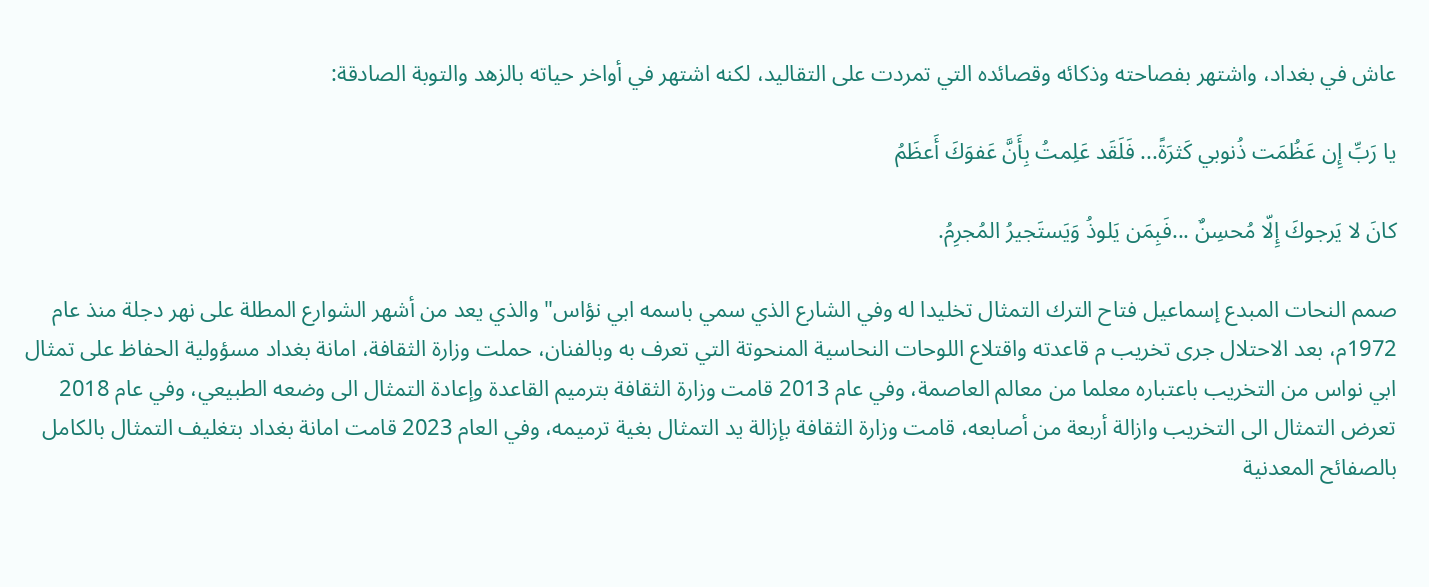عاش في بغداد، واشتهر بفصاحته وذكائه وقصائده التي تمردت على التقاليد، لكنه اشتهر في أواخر حياته بالزهد والتوبة الصادقة:

يا رَبِّ إِن عَظُمَت ذُنوبي كَثرَةً... فَلَقَد عَلِمتُ بِأَنَّ عَفوَكَ أَعظَمُ

كانَ لا يَرجوكَ إِلّا مُحسِنٌ ...فَبِمَن يَلوذُ وَيَستَجيرُ المُجرِمُ.

صمم النحات المبدع إسماعيل فتاح الترك التمثال تخليدا له وفي الشارع الذي سمي باسمه ابي نؤاس" والذي يعد من أشهر الشوارع المطلة على نهر دجلة منذ عام 1972م، بعد الاحتلال جرى تخريب م قاعدته واقتلاع اللوحات النحاسية المنحوتة التي تعرف به وبالفنان، حملت وزارة الثقافة، امانة بغداد مسؤولية الحفاظ على تمثال ابي نواس من التخريب باعتباره معلما من معالم العاصمة، وفي عام 2013 قامت وزارة الثقافة بترميم القاعدة وإعادة التمثال الى وضعه الطبيعي، وفي عام 2018 تعرض التمثال الى التخريب وازالة أربعة من أصابعه، قامت وزارة الثقافة بإزالة يد التمثال بغية ترميمه، وفي العام 2023 قامت امانة بغداد بتغليف التمثال بالكامل بالصفائح المعدنية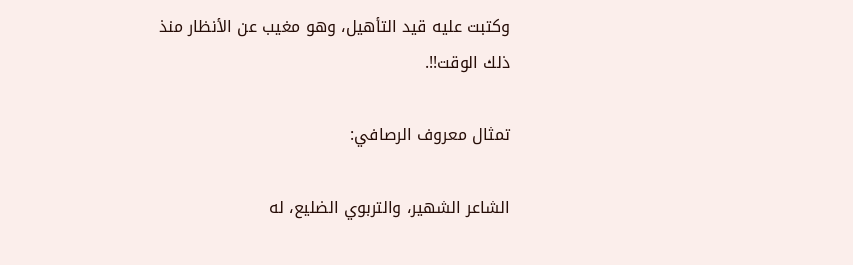وكتبت عليه قيد التأهيل، وهو مغيب عن الأنظار منذ ذلك الوقت!!.

تمثال معروف الرصافي:

الشاعر الشهير، والتربوي الضليع، له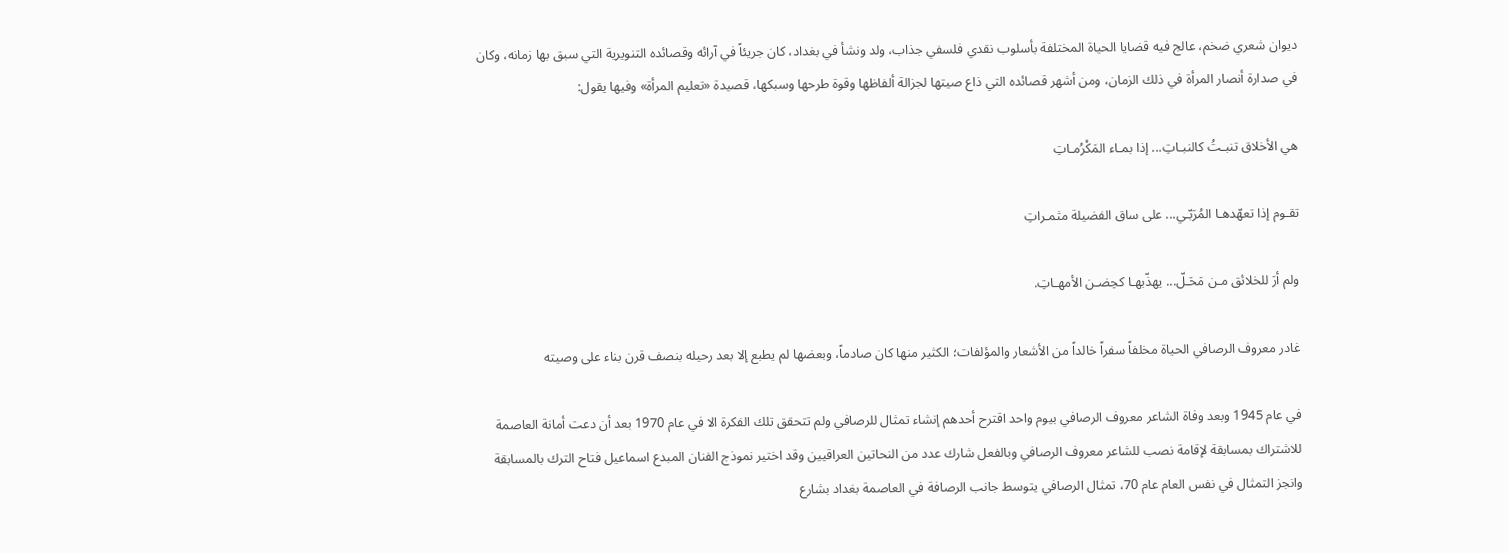ديوان شعري ضخم، عالج فيه قضايا الحياة المختلفة بأسلوب نقدي فلسفي جذاب، ولد ونشأ في بغداد، كان جريئاً في آرائه وقصائده التنويرية التي سبق بها زمانه، وكان في صدارة أنصار المرأة في ذلك الزمان، ومن أشهر قصائده التي ذاع صيتها لجزالة ألفاظها وقوة طرحها وسبكها، قصيدة «تعليم المرأة» وفيها يقول:

هي الأخلاق تنبـتُ كالنبـاتِ... إذا بمـاء المَكْرُمـاتِ

تقـوم إذا تعهّدهـا المُرَبّـي... على ساق الفضيلة مثمـراتِ

ولم أرَ للخلائق مـن مَحَـلّ... يهذّبهـا كحِضـن الأمهـاتِ.

غادر معروف الرصافي الحياة مخلفاً سفراً خالداً من الأشعار والمؤلفات؛ الكثير منها كان صادماً، وبعضها لم يطبع إلا بعد رحيله بنصف قرن بناء على وصيته

في عام 1945 وبعد وفاة الشاعر معروف الرصافي بيوم واحد اقترح أحدهم إنشاء تمثال للرصافي ولم تتحقق تلك الفكرة الا في عام 1970 بعد أن دعت أمانة العاصمة للاشتراك بمسابقة لإقامة نصب للشاعر معروف الرصافي وبالفعل شارك عدد من النحاتين العراقيين وقد اختير نموذج الفنان المبدع اسماعيل فتاح الترك بالمسابقة وانجز التمثال في نفس العام عام 70، تمثال الرصافي يتوسط جانب الرصافة في العاصمة بغداد بشارع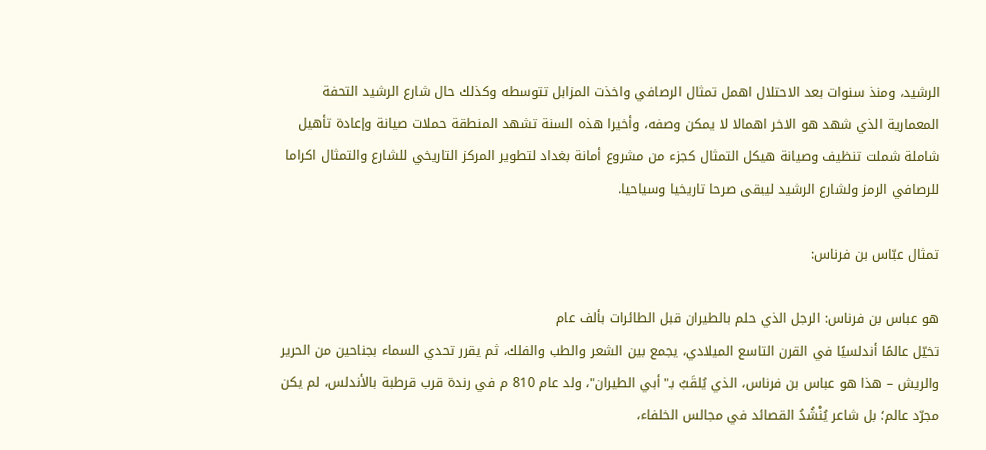الرشيد، ومنذ سنوات بعد الاحتلال اهمل تمثال الرصافي واخذت المزابل تتوسطه وكذلك حال شارع الرشيد التحفة المعمارية الذي شهد هو الاخر اهمالا لا يمكن وصفه، وأخيرا هذه السنة تشهد المنطقة حملات صيانة وإعادة تأهيل شاملة شملت تنظيف وصيانة هيكل التمثال كجزء من مشروع أمانة بغداد لتطوير المركز التاريخي للشارع والتمثال اكراما للرصافي الرمز ولشارع الرشيد ليبقى صرحا تاريخيا وسياحيا.

تمثال عبّاس بن فرناس:

هو عباس بن فرناس: الرجل الذي حلم بالطيران قبل الطائرات بألف عام
تخيّل عالمًا أندلسيًا في القرن التاسع الميلادي، يجمع بين الشعر والطب والفلك، ثم يقرر تحدي السماء بجناحين من الحرير والريش – هذا هو عباس بن فرناس، الذي يُلقَبُ بـ"أبي الطيران"، ولد عام 810 م في رندة قرب قرطبة بالأندلس، لم يكن مجرّد عالم؛ بل شاعر يُنْشُدُ القصائد في مجالس الخلفاء،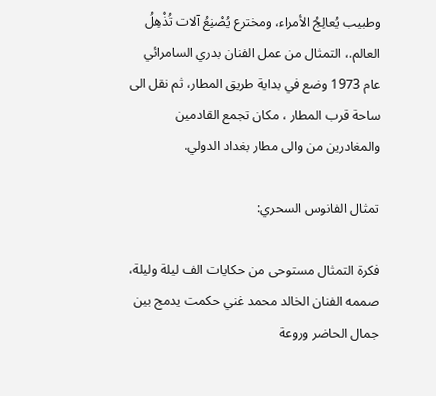وطبيب يُعالِجُ الأمراء، ومخترع يُصْنِعُ آلات تُذْهِلُ العالم.، التمثال من عمل الفنان بدري السامرائي عام 1973 وضع في بداية طريق المطار، ثم نقل الى ساحة قرب المطار ، مكان تجمع القادمين والمغادرين من والى مطار بغداد الدولي.

تمثال الفانوس السحري:

فكرة التمثال مستوحى من حكايات الف ليلة وليلة، صممه الفنان الخالد محمد غني حكمت يدمج بين جمال الحاضر وروعة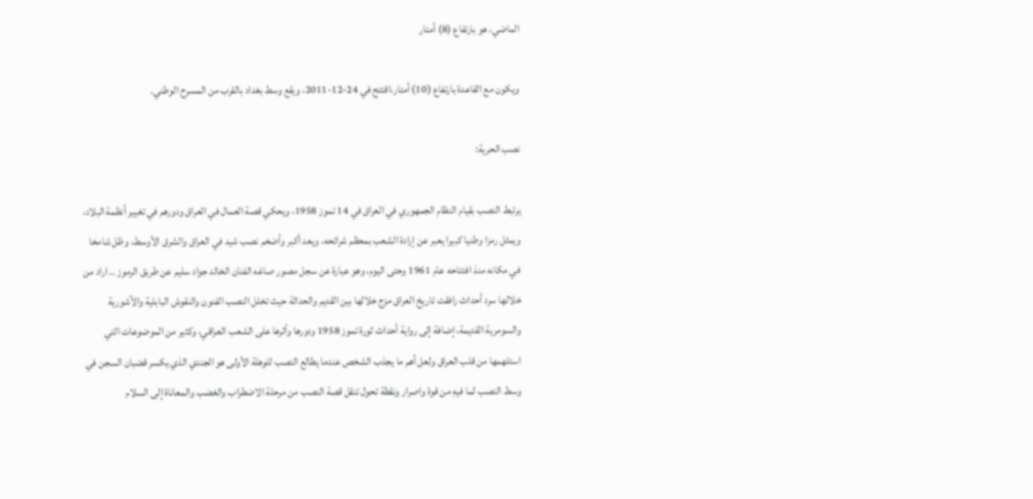الماضي، هو بارتفاع (8) أمتار

ويكون مع القاعدة بارتفاع (10) أمتار،اقتتح في 24-12-2011، ويقع وسط بغداد بالقرب من المسرح الوطني.

نصب الحرية:

يرتبط النصب بقيام النظام الجمهوري في العراق في 14 تموز 1958، ويحكي قصة العمال في العراق ودورهم في تغيير أنظمة البلاد، ويمثل رمزا وطنيا كبيرا يعبر عن إرادة الشعب بمعظم شرائحه، ويعد أكبر وأضخم نصب شيد في العراق والشرق الأوسط، وظل شامخا في مكانه منذ افتتاحه عام 1961 وحتى اليوم، وهو عبارة عن سجل مصور صاغه الفنان الخالد جواد سليم عن طريق الرموز .. اراد من خلالها سرد أحداث رافقت تاريخ العراق مزج خلالها بين القديم والحداثة حيث تخلل النصب الفنون والنقوش البابلية والآشورية والسومرية القديمة، إضافة إلى رواية أحداث ثورة تموز 1958 ودورها وأثرها على الشعب العراقي، وكثير من الموضوعات التي استلهمها من قلب العراق ولعل أهم ما يجذب الشخص عندما يطالع النصب للوهلة الأولى هو الجندي الذي يكسر قضبان السجن في وسط النصب لما فيهِ من قوة واصرار ونقطة تحول تنقل قصة النصب من مرحلة الاضطراب والغضب والمعاناة إلى السلام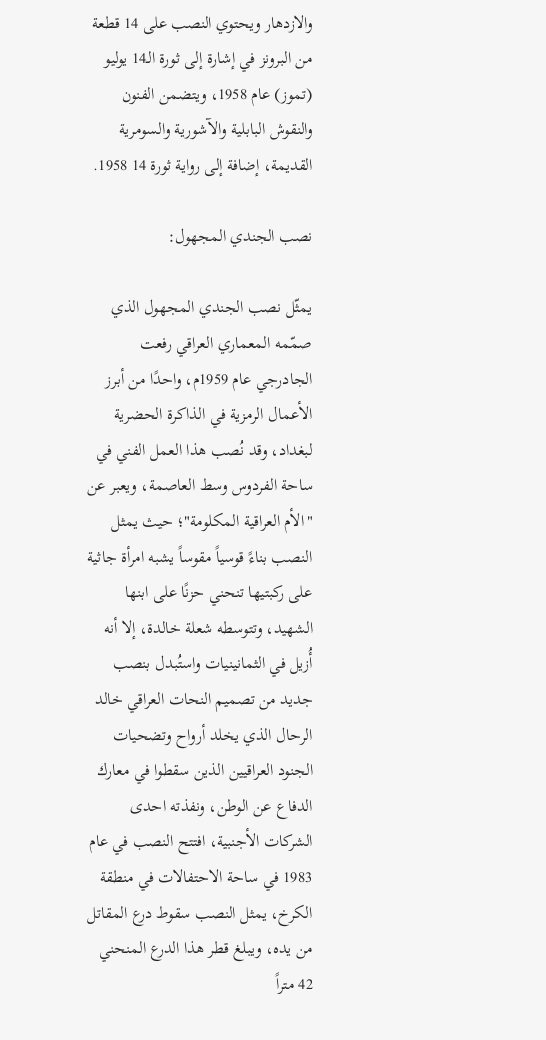والازدهار ويحتوي النصب على 14 قطعة من البرونز في إشارة إلى ثورة الـ14 يوليو (تموز) عام 1958، ويتضمن الفنون والنقوش البابلية والآشورية والسومرية القديمة، إضافة إلى رواية ثورة 14 1958.

نصب الجندي المجهول:

يمثّل نصب الجندي المجهول الذي صمّمه المعماري العراقي رفعت الجادرجي عام 1959م، واحدًا من أبرز الأعمال الرمزية في الذاكرة الحضرية لبغداد، وقد نُصب هذا العمل الفني في ساحة الفردوس وسط العاصمة، ويعبر عن "الأم العراقية المكلومة"؛ حيث يمثل النصب بناءً قوسياً مقوساً يشبه امرأة جاثية على ركبتيها تنحني حزنًا على ابنها الشهيد، وتتوسطه شعلة خالدة، إلا أنه أُزيل في الثمانينيات واستُبدل بنصب جديد من تصميم النحات العراقي خالد الرحال الذي يخلد أرواح وتضحيات الجنود العراقيين الذين سقطوا في معارك الدفاع عن الوطن، ونفذته احدى الشركات الأجنبية، افتتح النصب في عام 1983 في ساحة الاحتفالات في منطقة الكرخ، يمثل النصب سقوط درع المقاتل من يده، ويبلغ قطر هذا الدرع المنحني 42 متراً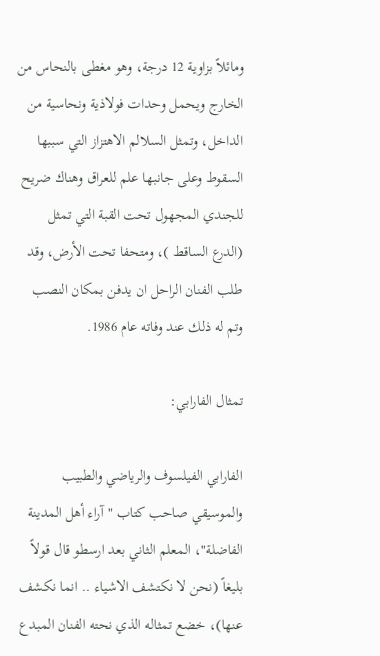ومائلاً بزاوية 12 درجة، وهو مغطى بالنحاس من الخارج ويحمل وحدات فولاذية ونحاسية من الداخل، وتمثل السلالم الاهتزاز التي سببها السقوط وعلى جانبها علم للعراق وهناك ضريح للجندي المجهول تحت القبة التي تمثل (الدرع الساقط )، ومتحفا تحت الأرض، وقد طلب الفنان الراحل ان يدفن بمكان النصب وتم له ذلك عند وفاته عام 1986.

تمثال الفارابي:

الفارابي الفيلسوف والرياضي والطبيب والموسيقي صاحب كتاب "آراء أهل المدينة الفاضلة"، المعلم الثاني بعد ارسطو قال قولاً بليغاً (نحن لا نكتشف الاشياء .. انما نكشف عنها)، خضع تمثاله الذي نحته الفنان المبدع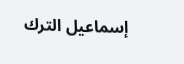إسماعيل الترك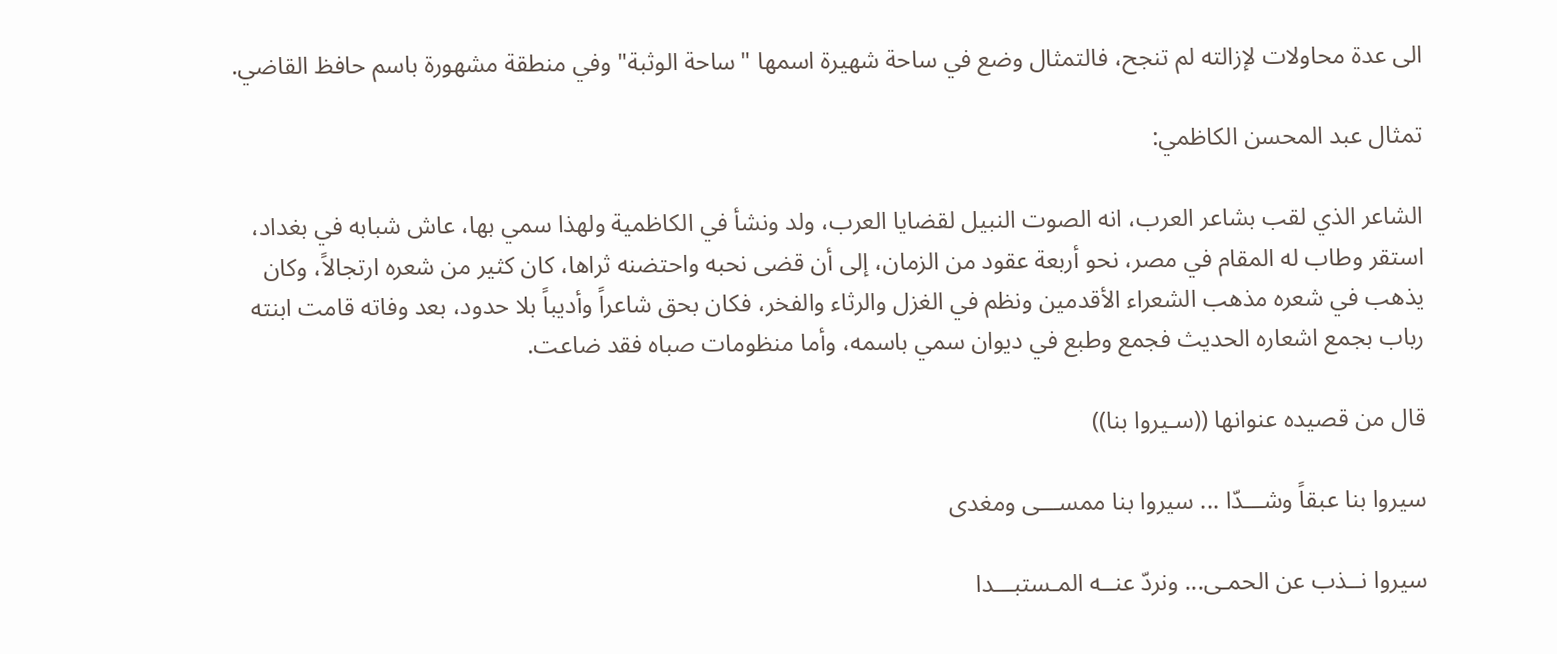الى عدة محاولات لإزالته لم تنجح، فالتمثال وضع في ساحة شهيرة اسمها "ساحة الوثبة" وفي منطقة مشهورة باسم حافظ القاضي.

تمثال عبد المحسن الكاظمي:

الشاعر الذي لقب بشاعر العرب، انه الصوت النبيل لقضايا العرب، ولد ونشأ في الكاظمية ولهذا سمي بها، عاش شبابه في بغداد، استقر وطاب له المقام في مصر، نحو أربعة عقود من الزمان، إلى أن قضى نحبه واحتضنه ثراها، كان كثير من شعره ارتجالاً، وكان يذهب في شعره مذهب الشعراء الأقدمين ونظم في الغزل والرثاء والفخر، فكان بحق شاعراً وأديباً بلا حدود، بعد وفاته قامت ابنته رباب بجمع اشعاره الحديث فجمع وطبع في ديوان سمي باسمه، وأما منظومات صباه فقد ضاعت.

قال من قصيده عنوانها ((سـيروا بنا))

سيروا بنا عبقاً وشـــدّا ... سيروا بنا ممســـى ومغدى

سيروا نــذب عن الحمـى... ونردّ عنــه المـستبـــدا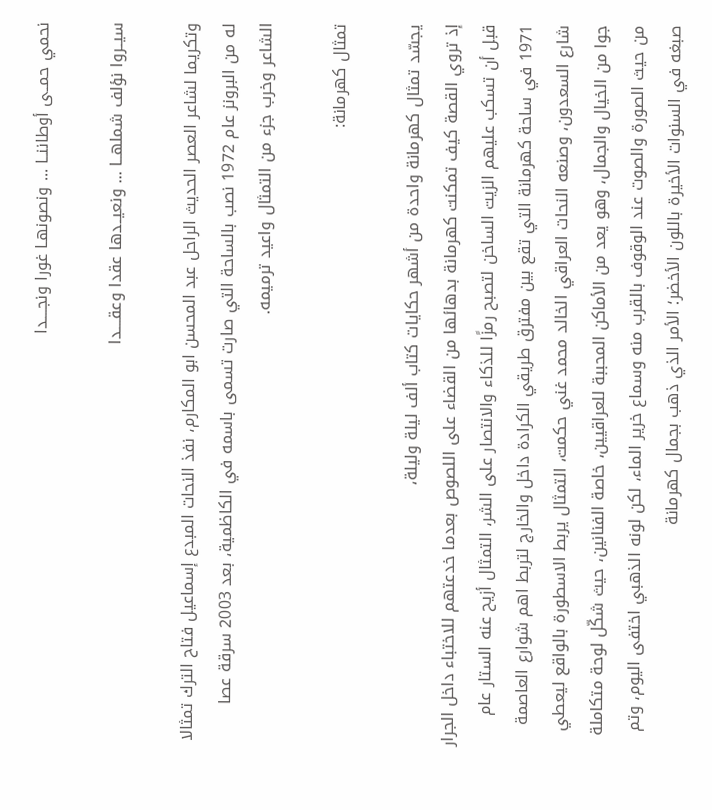نحمي حمــى أوطاننــا ... ونصونهـا غورا ونجــــدا

سيــروا نؤلف شملهــا ... ونعيــدها عقدا وعقــــدا

وتكريما لشاعر العصر الحديث الراحل عبد المحسن ابو المكارم، نفذ النحات المبدع إسماعيل فتاح الترك تمثالا له من البرونز عام 1972 نصب بالساحة التي صارت تسمى باسمه في الكاظمية، بعد 2003 سرقة عصا الشاعر وخرب جزء من التمثال واعيد ترميمه.

تمثال كهرمانة:

يجسّد تمثال كهرمانة واحدة من أشهر حكايات كتاب ألف ليلة وليلة،
إذ تروي القصة كيف تمكنت كهرمانة بدهائها من القضاء على اللصوص بعدما خدعتهم للاختباء داخل الجرار قبل أن تسكب عليهم الزيت الساخن لتصبح رمزًا للذكاء والانتصار على الشر، التمثال أزيح عنه الستار عام 1971 في ساحة كهرمانة التي تقع بين مفترق طريقي الكرادة داخل والخارج لتربط اهم شوارع العاصمة شارع السعدون، وصنعه النحات العراقي الخالد محمد غني حكمت، التمثال يربط الاسطورة بالواقع ليعطي جوا من الخيال والجمال، وهو يعد من الأماكن المحببة للعراقيين، خاصة الفنانين، حيث شكّل لوحة متكاملة من حيث الصورة والصوت عند الوقوف بالقرب منه وسماع خرير الماء، لكن لونه الذهبي اختفى اليوم، وتم صبغه في السنوات الأخيرة باللون الأخضر؛ الأمر الذي ذهب بجمال كهرمانة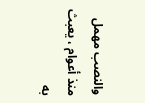والنصب مهمل منذ أعوام ، يعبث به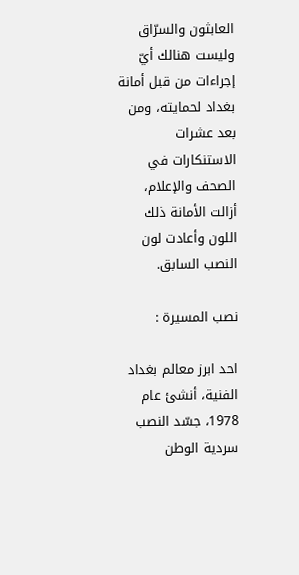العابثون والسرّاق وليست هنالك أيّ إجراءات من قبل أمانة بغداد لحمايته، ومن بعد عشرات الاستنكارات في الصحف والإعلام، أزالت الأمانة ذلك اللون وأعادت لون النصب السابق.

نصب المسيرة :

احد ابرز معالم بغداد الفنية، أنشئ عام 1978، جسّد النصب سردية الوطن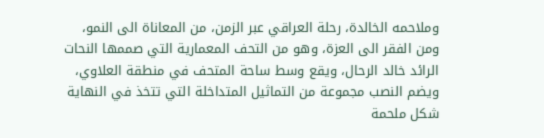وملاحمه الخالدة، رحلة العراقي عبر الزمن، من المعاناة الى النمو، ومن الفقر الى العزة، وهو من التحف المعمارية التي صممها النحات الرائد خالد الرحال، ويقع وسط ساحة المتحف في منطقة العلاوي، ويضم النصب مجموعة من التماثيل المتداخلة التي تتخذ في النهاية شكل ملحمة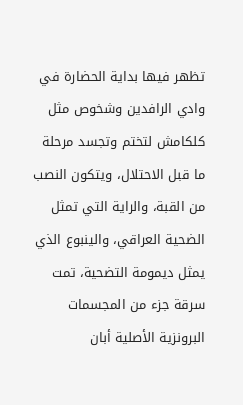تظهر فيها بداية الحضارة في وادي الرافدين وشخوص مثل كلكامش لتختم وتجسد مرحلة ما قبل الاحتلال، ويتكون النصب من القبة، والراية التي تمثل الضحية العراقي، والينبوع الذي يمثل ديمومة التضحية، تمت سرقة جزء من المجسمات البرونزية الأصلية أبان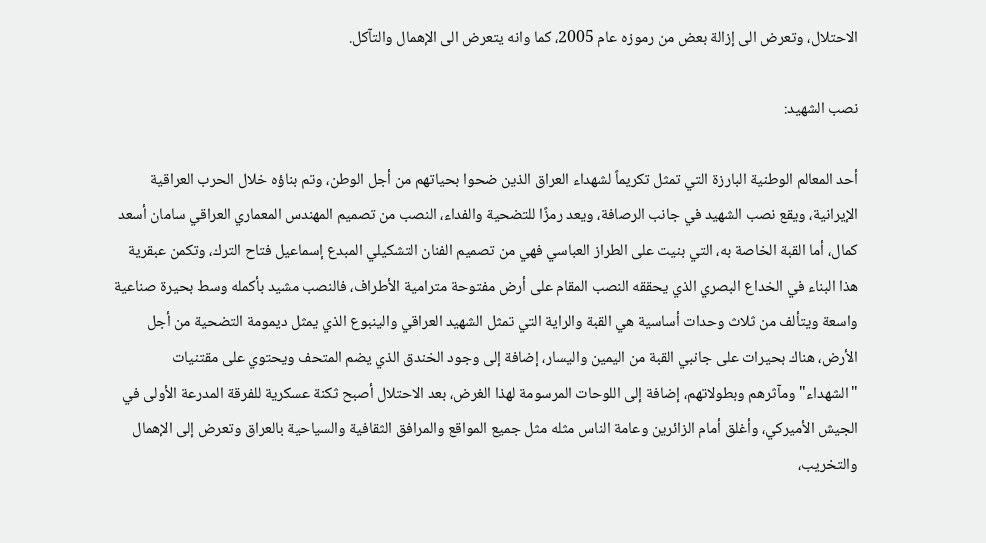الاحتلال، وتعرض الى إزالة بعض من رموزه عام 2005، كما وانه يتعرض الى الإهمال والتآكل.

نصب الشهيد:

أحد المعالم الوطنية البارزة التي تمثل تكريماً لشهداء العراق الذين ضحوا بحياتهم من أجل الوطن، وتم بناؤه خلال الحرب العراقية الإيرانية، ويقع نصب الشهيد في جانب الرصافة، ويعد رمزًا للتضحية والفداء، النصب من تصميم المهندس المعماري العراقي سامان أسعد كمال، أما القبة الخاصة به، التي بنيت على الطراز العباسي فهي من تصميم الفنان التشكيلي المبدع إسماعيل فتاح الترك، وتكمن عبقرية هذا البناء في الخداع البصري الذي يحققه النصب المقام على أرض مفتوحة مترامية الأطراف، فالنصب مشيد بأكمله وسط بحيرة صناعية واسعة ويتألف من ثلاث وحدات أساسية هي القبة والراية التي تمثل الشهيد العراقي والينبوع الذي يمثل ديمومة التضحية من أجل الأرض، هناك بحيرات على جانبي القبة من اليمين واليسار، إضافة إلى وجود الخندق الذي يضم المتحف ويحتوي على مقتنيات "الشهداء" ومآثرهم وبطولاتهم، إضافة إلى اللوحات المرسومة لهذا الغرض، بعد الاحتلال أصبح ثكنة عسكرية للفرقة المدرعة الأولى في الجيش الأميركي، وأغلق أمام الزائرين وعامة الناس مثله مثل جميع المواقع والمرافق الثقافية والسياحية بالعراق وتعرض إلى الإهمال والتخريب،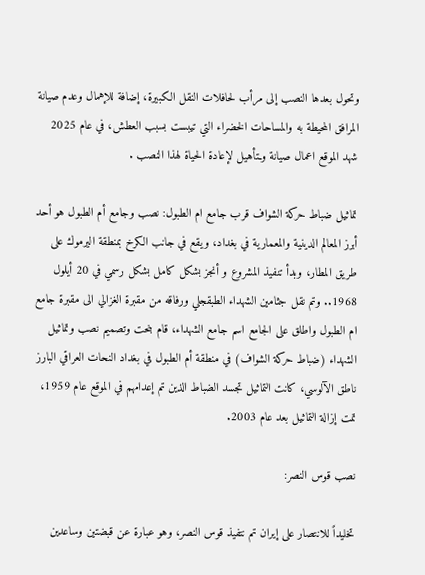وتحول بعدها النصب إلى مرأب لحافلات النقل الكبيرة، إضافة للإهمال وعدم صيانة المرافق المحيطة به والمساحات الخضراء التي تيبست بسبب العطش، في عام 2025 شهد الموقع اعمال صيانة وـتأهيل لإعادة الحياة لهذا النصب .

تماثيل ضباط حركة الشواف قرب جامع ام الطبول: نصب وجامع أم الطبول هو أحد أبرز المعالم الدينية والمعمارية في بغداد، ويقع في جانب الكرخ بمنطقة اليرموك على طريق المطار، وبدأ تنفيذ المشروع و أنجز بشكل كامل بشكل رسمي في 20 أيلول 1968.. وتم نقل جثامين الشهداء الطبقجلي ورفاقه من مقبرة الغزالي الى مقبرة جامع ام الطبول واطلق على الجامع اسم جامع الشهداء، قام بنحت وتصميم نصب وتماثيل الشهداء (ضباط حركة الشواف) في منطقة أم الطبول في بغداد النحات العراقي البارز ناطق الآلوسي، كانت التماثيل تجسد الضباط الذين تم إعدامهم في الموقع عام 1959، تمت إزالة التماثيل بعد عام 2003.

نصب قوس النصر:

تخليداً للانتصار على إيران تم نتفيذ قوس النصر، وهو عبارة عن قبضتين وساعدين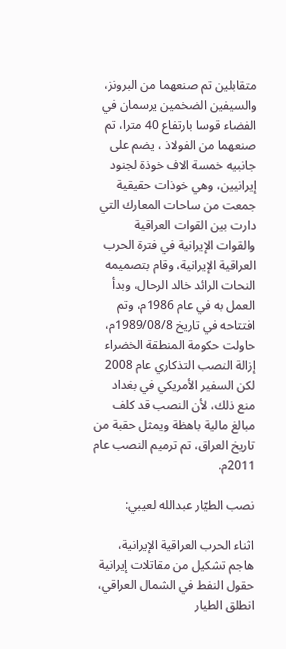متقابلين تم صنعهما من البرونز، والسيفين الضخمين يرسمان في الفضاء قوسا بارتفاع 40 مترا، تم صنعهما من الفولاذ ، يضم على جانبيه خمسة الاف خوذة لجنود إيرانيين، وهي خوذات حقيقية جمعت من ساحات المعارك التي دارت بين القوات العراقية والقوات الإيرانية في فترة الحرب العراقية الإيرانية، وقام بتصميمه النحات الرائد خالد الرحال، وبدأ العمل به في عام 1986م، وتم افتتاحه في تاريخ 1989/08/8م، حاولت حكومة المنطقة الخضراء إزالة النصب التذكاري عام 2008 لكن السفير الأمريكي في بغداد منع ذلك، لأن النصب قد كلف مبالغ مالية باهظة ويمثل حقبة من تاريخ العراق، تم ترميم النصب عام 2011م.

نصب الطيّار عبدالله لعيبي:

اثناء الحرب العراقية الإيرانية، هاجم تشكيل من مقاتلات إيرانية حقول النفط في الشمال العراقي، انطلق الطيار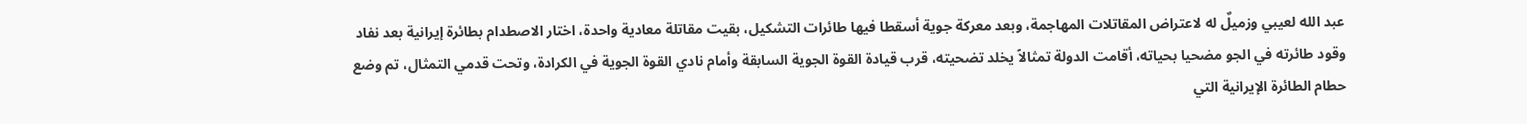عبد الله لعيبي وزميلٌ له لاعتراض المقاتلات المهاجمة، وبعد معركة جوية أسقطا فيها طائرات التشكيل، بقيت مقاتلة معادية واحدة، اختار الاصطدام بطائرة إيرانية بعد نفاد وقود طائرته في الجو مضحيا بحياته، أقامت الدولة تمثالاً يخلد تضحيته، قرب قيادة القوة الجوية السابقة وأمام نادي القوة الجوية في الكرادة، وتحت قدمي التمثال، تم وضع حطام الطائرة الإيرانية التي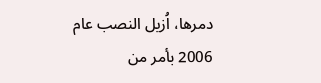دمرها، اُزيل النصب عام 2006 بأمر من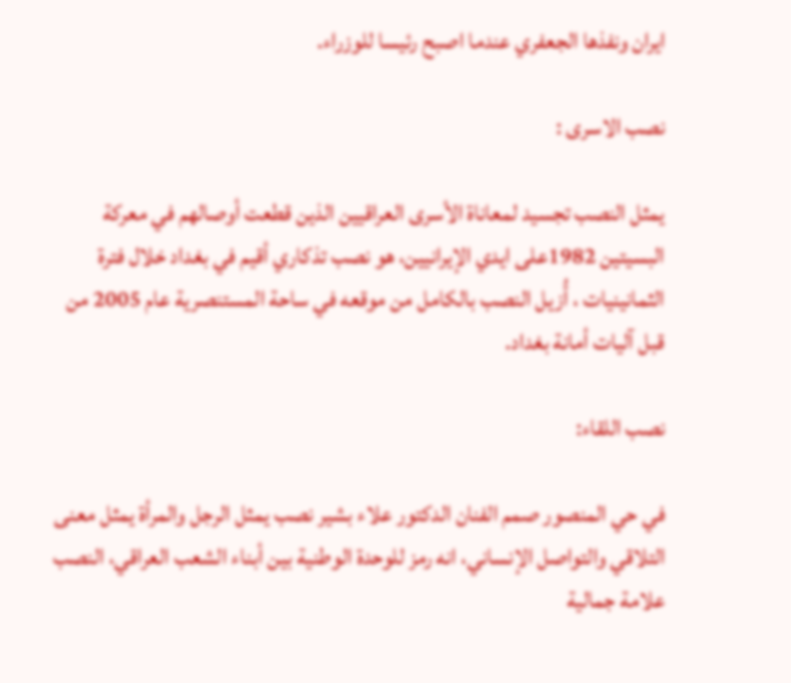ايران ونفذها الجعفري عندما اصبح رئيسا للوزراء.

نصب الاسرى :

يمثل النصب تجسيد لمعاناة الأسرى العراقيين الذين قطعت أوصالهم في معركة البسيتين 1982على ايدي الإيرانيين، هو نصب تذكاري أقيم في بغداد خلال فترة الثمانينيات ، أُزيل النصب بالكامل من موقعه في ساحة المستنصرية عام 2005 من قبل آليات أمانة بغداد.

نصب اللقاء:

في حي المنصور صمم الفنان الدكتور علاء بشير نصب يمثل الرجل والمرأة يمثل معنى التلاقي والتواصل الإنساني، انه رمز للوحدة الوطنية بين أبناء الشعب العراقي، النصب علامة جمالية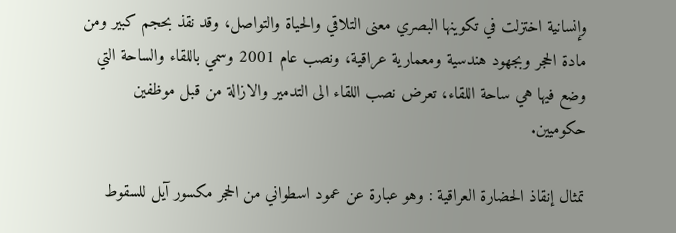وإنسانية اختزلت في تكوينها البصري معنى التلاقي والحياة والتواصل، وقد نقذ بحجم كبير ومن مادة الحجر وبجهود هندسية ومعمارية عراقية، ونصب عام 2001 وسمي باللقاء والساحة التي وضع فيها هي ساحة اللقاء، تعرض نصب اللقاء الى التدمير والازالة من قبل موظفين حكوميين.

تمثال إنقاذ الحضارة العراقية : وهو عبارة عن عمود اسطواني من الحجر مكسور آيل للسقوط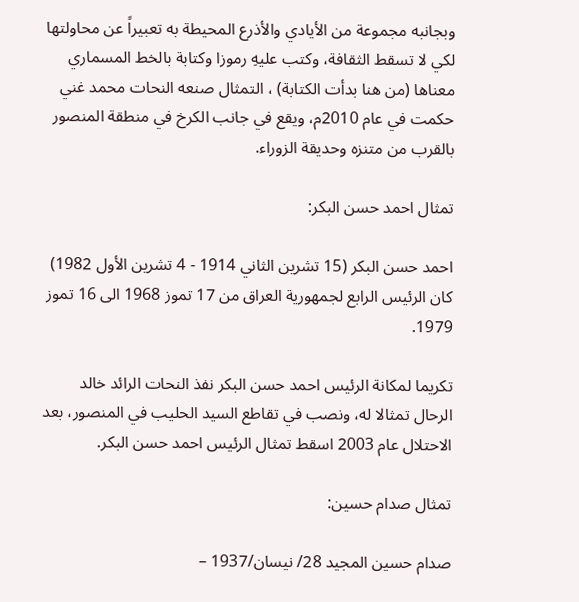وبجانبه مجموعة من الأيادي والأذرع المحيطة به تعبيراً عن محاولتها لكي لا تسقط الثقافة، وكتب عليهِ رموزا وكتابة بالخط المسماري معناها (من هنا بدأت الكتابة) ، التمثال صنعه النحات محمد غني حكمت في عام 2010م، ويقع في جانب الكرخ في منطقة المنصور بالقرب من متنزه وحديقة الزوراء.

تمثال احمد حسن البكر:

احمد حسن البكر (15 تشرين الثاني 1914 - 4 تشرين الأول 1982) كان الرئيس الرابع لجمهورية العراق من 17 تموز 1968 الى 16 تموز 1979.

تكريما لمكانة الرئيس احمد حسن البكر نفذ النحات الرائد خالد الرحال تمثالا له، ونصب في تقاطع السيد الحليب في المنصور، بعد الاحتلال عام 2003 اسقط تمثال الرئيس احمد حسن البكر.

تمثال صدام حسين:

صدام حسين المجيد 28/ نيسان/1937 –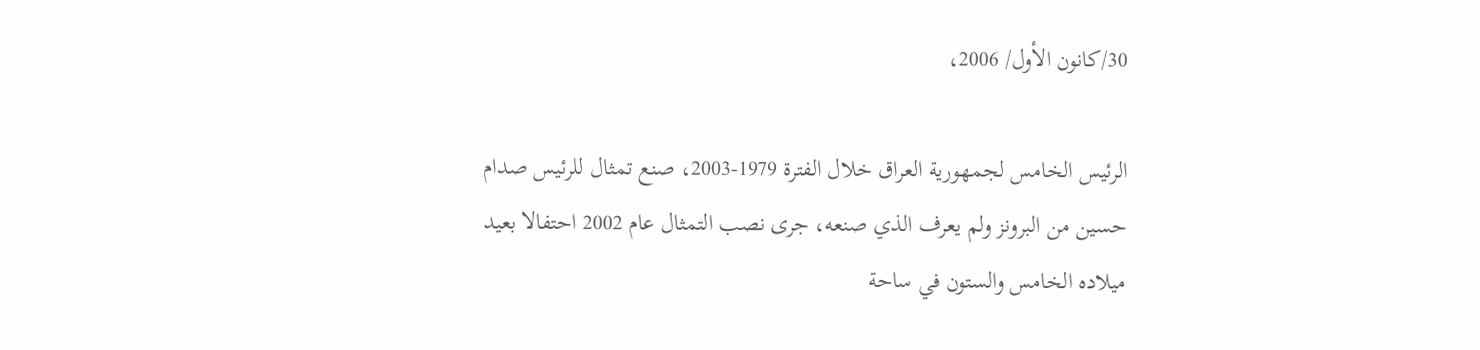30/كانون الأول/ 2006،

الرئيس الخامس لجمهورية العراق خلال الفترة 1979-2003، صنع تمثال للرئيس صدام حسين من البرونز ولم يعرف الذي صنعه، جرى نصب التمثال عام 2002 احتفالا بعيد ميلاده الخامس والستون في ساحة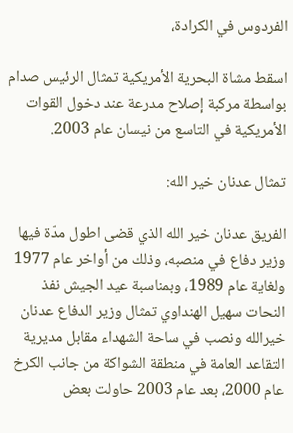الفردوس في الكرادة،

اسقط مشاة البحرية الأمريكية تمثال الرئيس صدام بواسطة مركبة إصلاح مدرعة عند دخول القوات الأمريكية في التاسع من نيسان عام 2003.

تمثال عدنان خير الله:

الفريق عدنان خير الله الذي قضى اطول مدّة فيها وزير دفاع في منصبه، وذلك من أواخر عام 1977 ولغاية عام 1989، وبمناسبة عيد الجيش نفذ النحات سهيل الهنداوي تمثال وزير الدفاع عدنان خيرالله ونصب في ساحة الشهداء مقابل مديرية التقاعد العامة في منطقة الشواكة من جانب الكرخ عام 2000، بعد عام 2003 حاولت بعض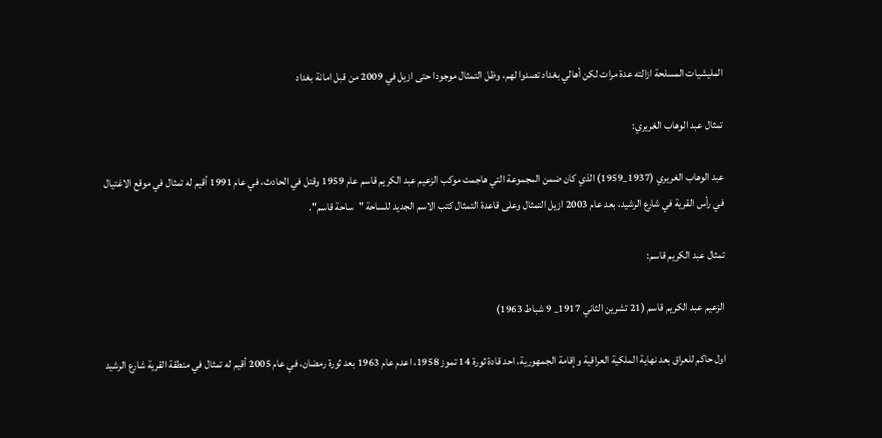المليشيات المسلحة ازالته عدة مرات لكن أهالي بغداد تصدوا لهم، وظل التمثال موجودا حتى ازيل في 2009 من قبل امانة بغداد

تمثال عبد الوهاب الغريري:

عبد الوهاب الغريري (1937_1959) الذي كان ضمن المجموعة التي هاجمت موكب الزعيم عبد الكريم قاسم عام 1959 وقتل في الحادث، في عام 1991 أقيم له تمثال في موقع الاغتيال في رأس القرية في شارع الرشيد، بعد عام 2003 ازيل التمثال وعلى قاعدة التمثال كتب الاسم الجديد للساحة "ساحة قاسم".

تمثال عبد الكريم قاسم:

الزعيم عبد الكريم قاسم (21 تشرين الثاني 1917_ 9 شباط 1963)

اول حاكم للعراق بعد نهاية الملكية العراقية وإقامة الجمهورية، احد قادة ثورة 14 تموز 1958، اعدم عام 1963 بعد ثورة رمضان، في عام 2005 أقيم له تمثال في منطقة القرية شارع الرشيد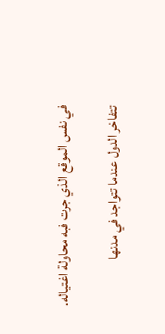في نفس الموقع الذي جرت فبه محاولة اغتياله.

تتفاخر الدول عندما تتواجد في مدنها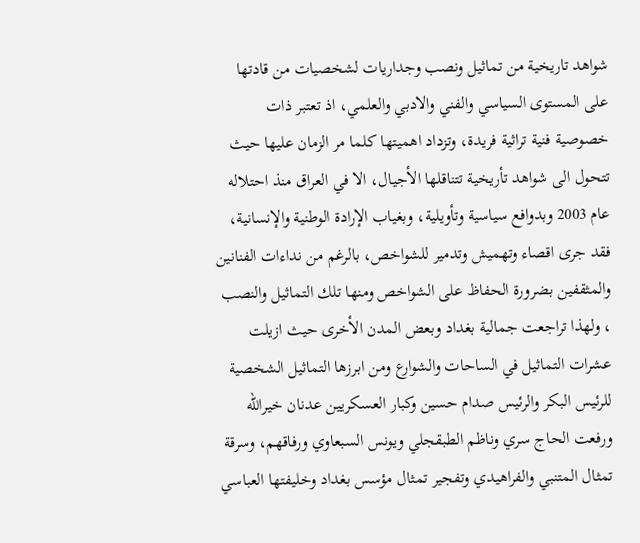شواهد تاريخية من تماثيل ونصب وجداريات لشخصيات من قادتها على المستوى السياسي والفني والادبي والعلمي، اذ تعتبر ذات خصوصية فنية تراثية فريدة، وتزداد اهميتها كلما مر الزمان عليها حيث تتحول الى شواهد تأريخية تتناقلها الأجيال، الا في العراق منذ احتلاله عام 2003 وبدوافع سياسية وتأويلية، وبغياب الإرادة الوطنية والإنسانية، فقد جرى اقصاء وتهميش وتدمير للشواخص، بالرغم من نداءات الفنانين والمثقفين بضرورة الحفاظ على الشواخص ومنها تلك التماثيل والنصب ، ولهذا تراجعت جمالية بغداد وبعض المدن الأخرى حيث ازيلت عشرات التماثيل في الساحات والشوارع ومن ابرزها التماثيل الشخصية للرئيس البكر والرئيس صدام حسين وكبار العسكريين عدنان خيرالله ورفعت الحاج سري وناظم الطبقجلي ويونس السبعاوي ورفاقهم، وسرقة تمثال المتنبي والفراهيدي وتفجير تمثال مؤسس بغداد وخليفتها العباسي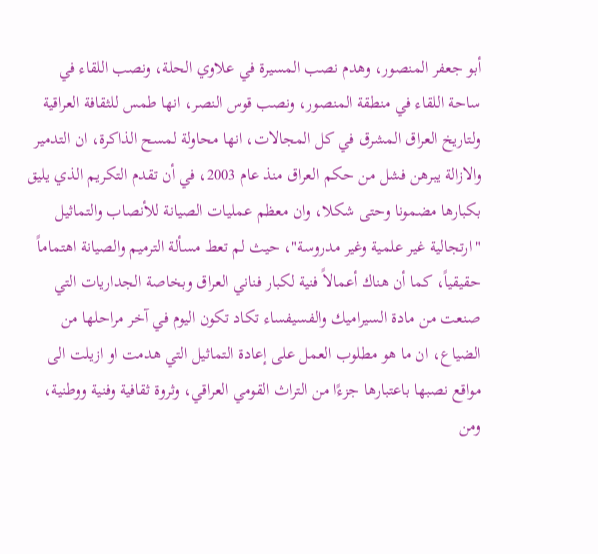أبو جعفر المنصور، وهدم نصب المسيرة في علاوي الحلة، ونصب اللقاء في ساحة اللقاء في منطقة المنصور، ونصب قوس النصر، انها طمس للثقافة العراقية ولتاريخ العراق المشرق في كل المجالات، انها محاولة لمسح الذاكرة، ان التدمير والازالة يبرهن فشل من حكم العراق منذ عام 2003، في أن تقدم التكريم الذي يليق بكبارها مضمونا وحتى شكلا، وان معظم عمليات الصيانة للأنصاب والتماثيل "ارتجالية غير علمية وغير مدروسة"، حيث لم تعط مسألة الترميم والصيانة اهتماماً حقيقياً، كما أن هناك أعمالاً فنية لكبار فناني العراق وبخاصة الجداريات التي صنعت من مادة السيراميك والفسيفساء تكاد تكون اليوم في آخر مراحلها من الضياع، ان ما هو مطلوب العمل على إعادة التماثيل التي هدمت او ازيلت الى مواقع نصبها باعتبارها جزءًا من التراث القومي العراقي، وثروة ثقافية وفنية ووطنية، ومن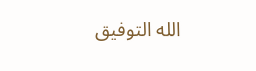الله التوفيق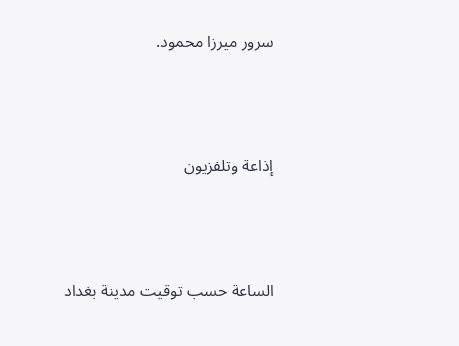سرور ميرزا محمود.



إذاعة وتلفزيون



الساعة حسب توقيت مدينة بغداد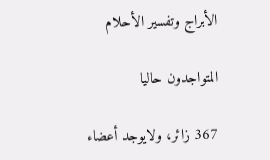الأبراج وتفسير الأحلام

المتواجدون حاليا

367 زائر، ولايوجد أعضاء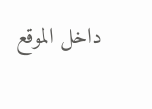داخل الموقع